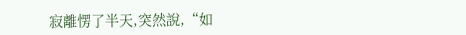寂離愣了半天,突然說,“如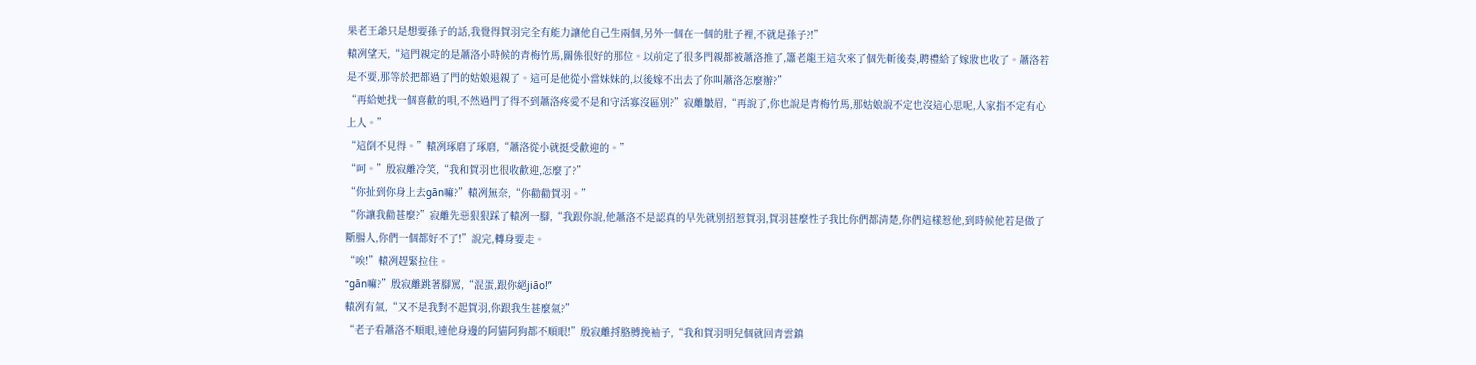果老王爺只是想要孫子的話,我覺得賀羽完全有能力讓他自己生兩個,另外一個在一個的肚子裡,不就是孫子?!”
轅冽望天,“這門親定的是蕭洛小時候的青梅竹馬,關係很好的那位。以前定了很多門親都被蕭洛推了,簫老龍王這次來了個先斬後奏,聘禮給了嫁妝也收了。蕭洛若是不要,那等於把都過了門的姑娘退親了。這可是他從小當妹妹的,以後嫁不出去了你叫蕭洛怎麼辦?”
“再給她找一個喜歡的唄,不然過門了得不到蕭洛疼愛不是和守活寡沒區別?”寂離皺眉,“再說了,你也說是青梅竹馬,那姑娘說不定也沒這心思呢,人家指不定有心上人。”
“這倒不見得。”轅冽琢磨了琢磨,“蕭洛從小就挺受歡迎的。”
“呵。”殷寂離冷笑,“我和賀羽也很收歡迎,怎麼了?”
“你扯到你身上去gān嘛?”轅冽無奈,“你勸勸賀羽。”
“你讓我勸甚麼?”寂離先惡狠狠踩了轅冽一腳,“我跟你說,他蕭洛不是認真的早先就別招惹賀羽,賀羽甚麼性子我比你們都清楚,你們這樣惹他,到時候他若是做了斷腸人,你們一個都好不了!”說完,轉身要走。
“唉!”轅冽趕緊拉住。
“gān嘛?”殷寂離跳著腳罵,“混蛋,跟你絕jiāo!”
轅冽有氣,“又不是我對不起賀羽,你跟我生甚麼氣?”
“老子看蕭洛不順眼,連他身邊的阿貓阿狗都不順眼!”殷寂離捋胳膊挽袖子,“我和賀羽明兒個就回青雲鎮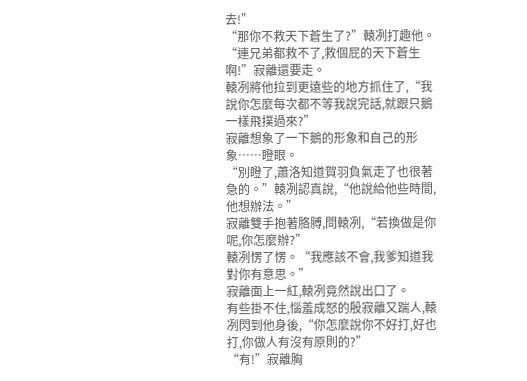去!”
“那你不救天下蒼生了?”轅冽打趣他。
“連兄弟都救不了,救個屁的天下蒼生啊!”寂離還要走。
轅冽將他拉到更遠些的地方抓住了,“我說你怎麼每次都不等我說完話,就跟只鵝一樣飛撲過來?”
寂離想象了一下鵝的形象和自己的形象……瞪眼。
“別瞪了,蕭洛知道賀羽負氣走了也很著急的。”轅冽認真說,“他說給他些時間,他想辦法。”
寂離雙手抱著胳膊,問轅冽,“若換做是你呢,你怎麼辦?”
轅冽愣了愣。“我應該不會,我爹知道我對你有意思。”
寂離面上一紅,轅冽竟然說出口了。
有些掛不住,惱羞成怒的殷寂離又踹人,轅冽閃到他身後,“你怎麼說你不好打,好也打,你做人有沒有原則的?”
“有!”寂離胸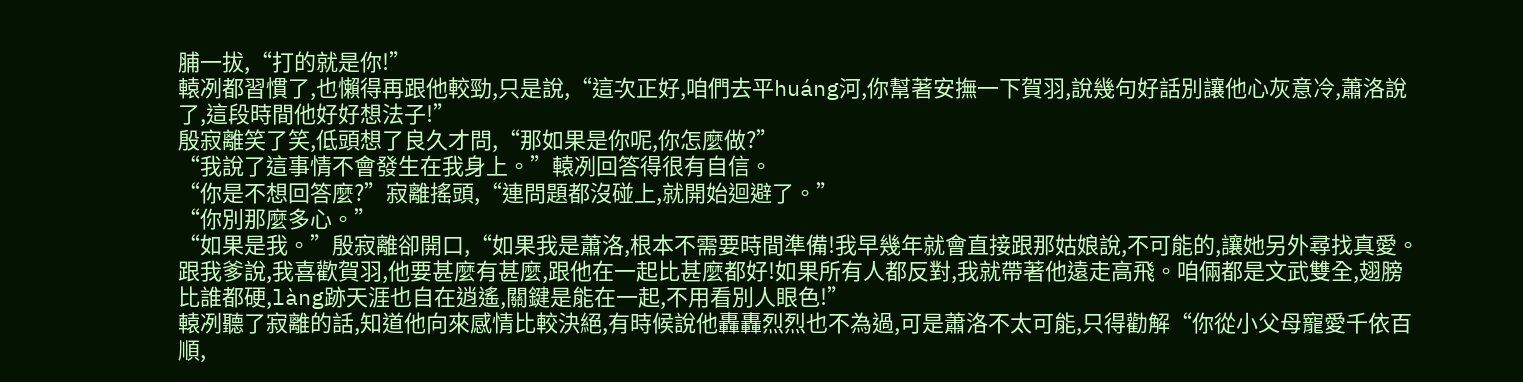脯一拔,“打的就是你!”
轅冽都習慣了,也懶得再跟他較勁,只是說,“這次正好,咱們去平huáng河,你幫著安撫一下賀羽,說幾句好話別讓他心灰意冷,蕭洛說了,這段時間他好好想法子!”
殷寂離笑了笑,低頭想了良久才問,“那如果是你呢,你怎麼做?”
“我說了這事情不會發生在我身上。”轅冽回答得很有自信。
“你是不想回答麼?”寂離搖頭,“連問題都沒碰上,就開始迴避了。”
“你別那麼多心。”
“如果是我。”殷寂離卻開口,“如果我是蕭洛,根本不需要時間準備!我早幾年就會直接跟那姑娘說,不可能的,讓她另外尋找真愛。跟我爹說,我喜歡賀羽,他要甚麼有甚麼,跟他在一起比甚麼都好!如果所有人都反對,我就帶著他遠走高飛。咱倆都是文武雙全,翅膀比誰都硬,làng跡天涯也自在逍遙,關鍵是能在一起,不用看別人眼色!”
轅冽聽了寂離的話,知道他向來感情比較決絕,有時候說他轟轟烈烈也不為過,可是蕭洛不太可能,只得勸解“你從小父母寵愛千依百順,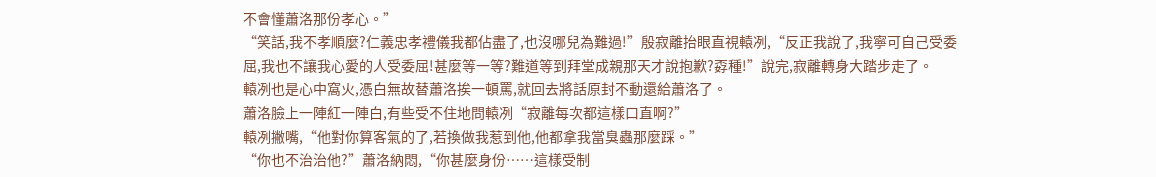不會懂蕭洛那份孝心。”
“笑話,我不孝順麼?仁義忠孝禮儀我都佔盡了,也沒哪兒為難過!”殷寂離抬眼直視轅冽,“反正我說了,我寧可自己受委屈,我也不讓我心愛的人受委屈!甚麼等一等?難道等到拜堂成親那天才說抱歉?孬種!”說完,寂離轉身大踏步走了。
轅冽也是心中窩火,憑白無故替蕭洛挨一頓罵,就回去將話原封不動還給蕭洛了。
蕭洛臉上一陣紅一陣白,有些受不住地問轅冽“寂離每次都這樣口直啊?”
轅冽撇嘴,“他對你算客氣的了,若換做我惹到他,他都拿我當臭蟲那麼踩。”
“你也不治治他?”蕭洛納悶,“你甚麼身份……這樣受制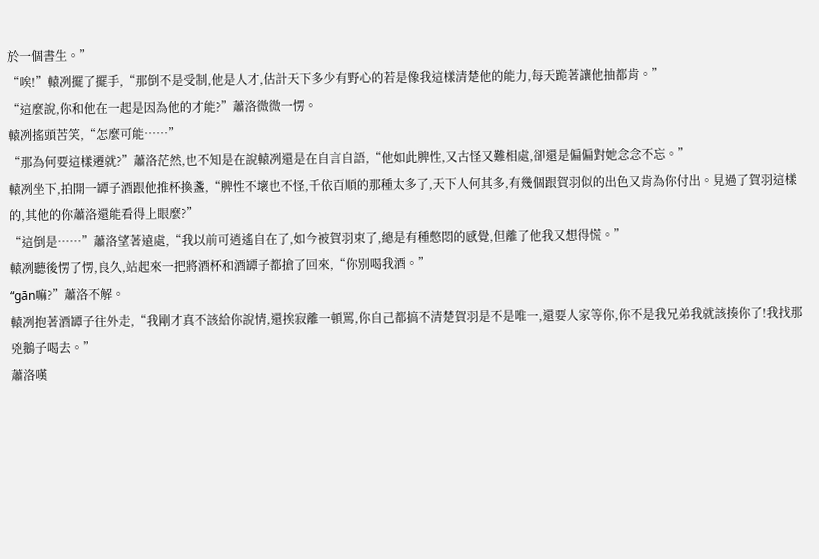於一個書生。”
“唉!”轅冽擺了擺手,“那倒不是受制,他是人才,估計天下多少有野心的若是像我這樣清楚他的能力,每天跪著讓他抽都肯。”
“這麼說,你和他在一起是因為他的才能?”蕭洛微微一愣。
轅冽搖頭苦笑,“怎麼可能……”
“那為何要這樣遷就?”蕭洛茫然,也不知是在說轅冽還是在自言自語,“他如此脾性,又古怪又難相處,卻還是偏偏對她念念不忘。”
轅冽坐下,拍開一罈子酒跟他推杯換盞,“脾性不壞也不怪,千依百順的那種太多了,天下人何其多,有幾個跟賀羽似的出色又肯為你付出。見過了賀羽這樣的,其他的你蕭洛還能看得上眼麼?”
“這倒是……”蕭洛望著遠處,“我以前可逍遙自在了,如今被賀羽束了,總是有種憋悶的感覺,但離了他我又想得慌。”
轅冽聽後愣了愣,良久,站起來一把將酒杯和酒罈子都搶了回來,“你別喝我酒。”
“gān嘛?”蕭洛不解。
轅冽抱著酒罈子往外走,“我剛才真不該給你說情,還挨寂離一頓罵,你自己都搞不清楚賀羽是不是唯一,還要人家等你,你不是我兄弟我就該揍你了!我找那兇鵝子喝去。”
蕭洛嘆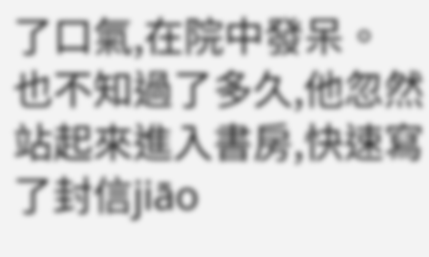了口氣,在院中發呆。
也不知過了多久,他忽然站起來進入書房,快速寫了封信jiāo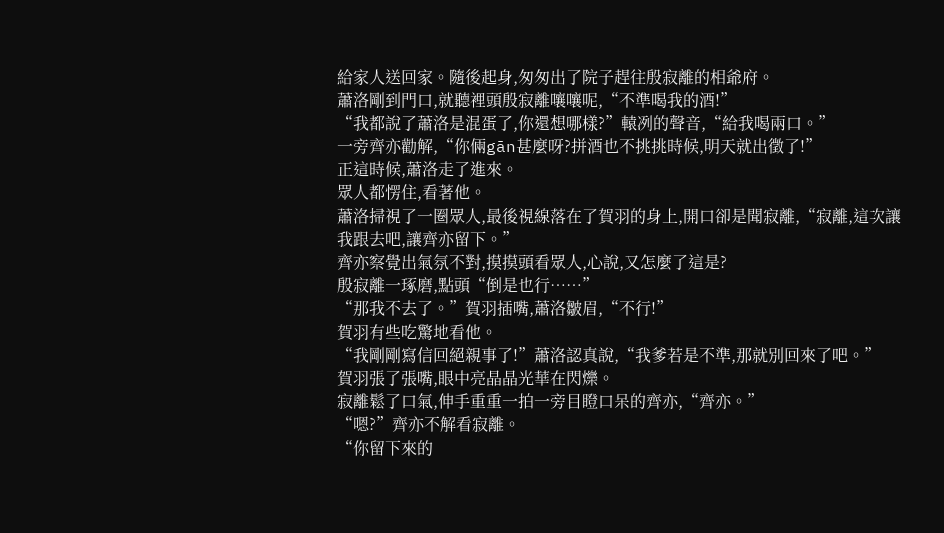給家人送回家。隨後起身,匆匆出了院子趕往殷寂離的相爺府。
蕭洛剛到門口,就聽裡頭殷寂離嚷嚷呢,“不準喝我的酒!”
“我都說了蕭洛是混蛋了,你還想哪樣?”轅冽的聲音,“給我喝兩口。”
一旁齊亦勸解,“你倆gān甚麼呀?拼酒也不挑挑時候,明天就出徵了!”
正這時候,蕭洛走了進來。
眾人都愣住,看著他。
蕭洛掃視了一圈眾人,最後視線落在了賀羽的身上,開口卻是聞寂離,“寂離,這次讓我跟去吧,讓齊亦留下。”
齊亦察覺出氣氛不對,摸摸頭看眾人,心說,又怎麼了這是?
殷寂離一琢磨,點頭“倒是也行……”
“那我不去了。”賀羽插嘴,蕭洛皺眉,“不行!”
賀羽有些吃驚地看他。
“我剛剛寫信回絕親事了!”蕭洛認真說,“我爹若是不準,那就別回來了吧。”
賀羽張了張嘴,眼中亮晶晶光華在閃爍。
寂離鬆了口氣,伸手重重一拍一旁目瞪口呆的齊亦,“齊亦。”
“嗯?”齊亦不解看寂離。
“你留下來的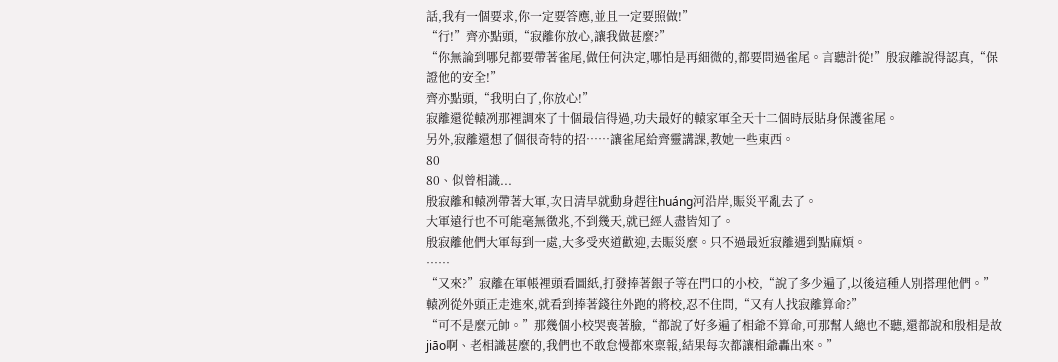話,我有一個要求,你一定要答應,並且一定要照做!”
“行!”齊亦點頭,“寂離你放心,讓我做甚麼?”
“你無論到哪兒都要帶著雀尾,做任何決定,哪怕是再細微的,都要問過雀尾。言聽計從!”殷寂離說得認真,“保證他的安全!”
齊亦點頭,“我明白了,你放心!”
寂離還從轅冽那裡調來了十個最信得過,功夫最好的轅家軍全天十二個時辰貼身保護雀尾。
另外,寂離還想了個很奇特的招……讓雀尾給齊靈講課,教她一些東西。
80
80、似曾相識...
殷寂離和轅冽帶著大軍,次日清早就動身趕往huáng河沿岸,賑災平亂去了。
大軍遠行也不可能毫無徵兆,不到幾天,就已經人盡皆知了。
殷寂離他們大軍每到一處,大多受夾道歡迎,去賑災麼。只不過最近寂離遇到點麻煩。
……
“又來?”寂離在軍帳裡頭看圖紙,打發捧著銀子等在門口的小校,“說了多少遍了,以後這種人別搭理他們。”
轅冽從外頭正走進來,就看到捧著錢往外跑的將校,忍不住問,“又有人找寂離算命?”
“可不是麼元帥。”那幾個小校哭喪著臉,“都說了好多遍了相爺不算命,可那幫人總也不聽,還都說和殷相是故jiāo啊、老相識甚麼的,我們也不敢怠慢都來稟報,結果每次都讓相爺轟出來。”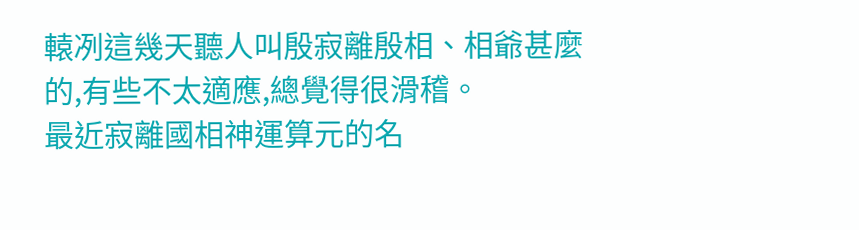轅冽這幾天聽人叫殷寂離殷相、相爺甚麼的,有些不太適應,總覺得很滑稽。
最近寂離國相神運算元的名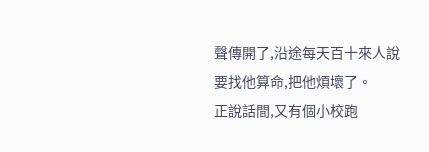聲傳開了,沿途每天百十來人說要找他算命,把他煩壞了。
正說話間,又有個小校跑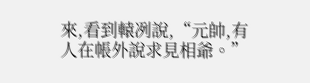來,看到轅冽說,“元帥,有人在帳外說求見相爺。”